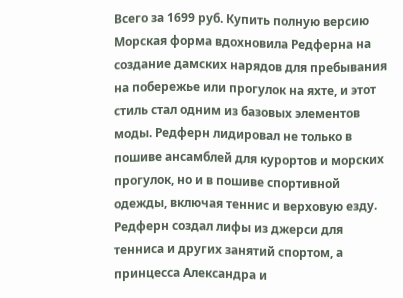Всего за 1699 руб. Купить полную версию
Морская форма вдохновила Редферна на создание дамских нарядов для пребывания на побережье или прогулок на яхте, и этот стиль стал одним из базовых элементов моды. Редферн лидировал не только в пошиве ансамблей для курортов и морских прогулок, но и в пошиве спортивной одежды, включая теннис и верховую езду.
Редферн создал лифы из джерси для тенниса и других занятий спортом, а принцесса Александра и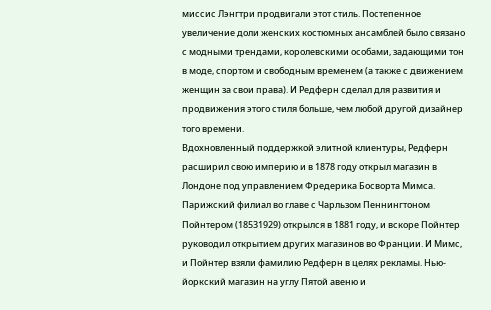миссис Лэнгтри продвигали этот стиль. Постепенное увеличение доли женских костюмных ансамблей было связано с модными трендами, королевскими особами, задающими тон в моде, спортом и свободным временем (а также с движением женщин за свои права). И Редферн сделал для развития и продвижения этого стиля больше, чем любой другой дизайнер того времени.
Вдохновленный поддержкой элитной клиентуры, Редферн расширил свою империю и в 1878 году открыл магазин в Лондоне под управлением Фредерика Босворта Мимса. Парижский филиал во главе с Чарльзом Пеннингтоном Пойнтером (18531929) открылся в 1881 году, и вскоре Пойнтер руководил открытием других магазинов во Франции. И Мимс, и Пойнтер взяли фамилию Редферн в целях рекламы. Нью-йоркский магазин на углу Пятой авеню и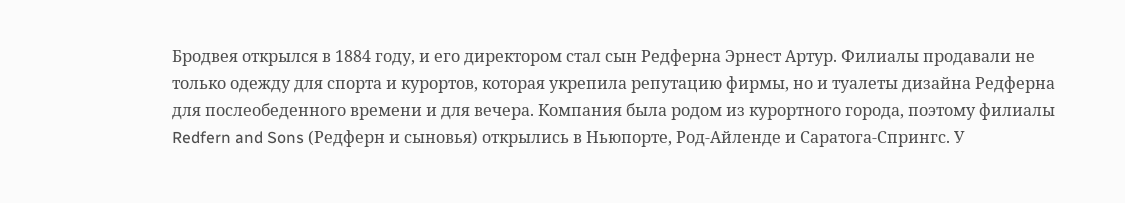Бродвея открылся в 1884 году, и его директором стал сын Редферна Эрнест Артур. Филиалы продавали не только одежду для спорта и курортов, которая укрепила репутацию фирмы, но и туалеты дизайна Редферна для послеобеденного времени и для вечера. Компания была родом из курортного города, поэтому филиалы Redfern and Sons (Редферн и сыновья) открылись в Ньюпорте, Род-Айленде и Саратога-Спрингс. У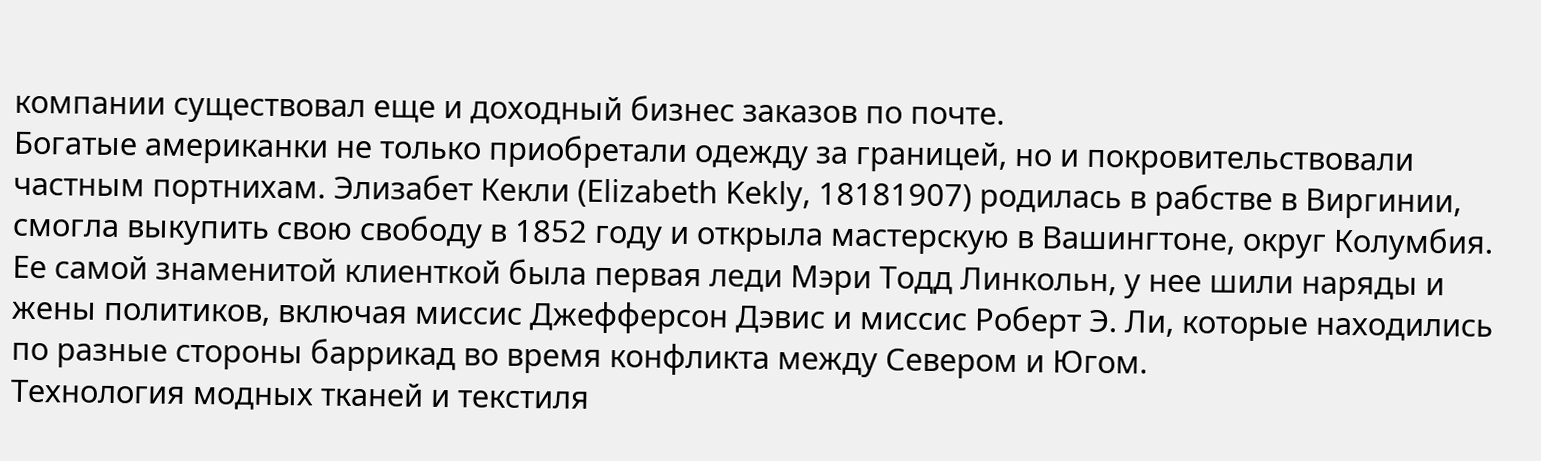компании существовал еще и доходный бизнес заказов по почте.
Богатые американки не только приобретали одежду за границей, но и покровительствовали частным портнихам. Элизабет Кекли (Elizabeth Kekly, 18181907) родилась в рабстве в Виргинии, смогла выкупить свою свободу в 1852 году и открыла мастерскую в Вашингтоне, округ Колумбия. Ее самой знаменитой клиенткой была первая леди Мэри Тодд Линкольн, у нее шили наряды и жены политиков, включая миссис Джефферсон Дэвис и миссис Роберт Э. Ли, которые находились по разные стороны баррикад во время конфликта между Севером и Югом.
Технология модных тканей и текстиля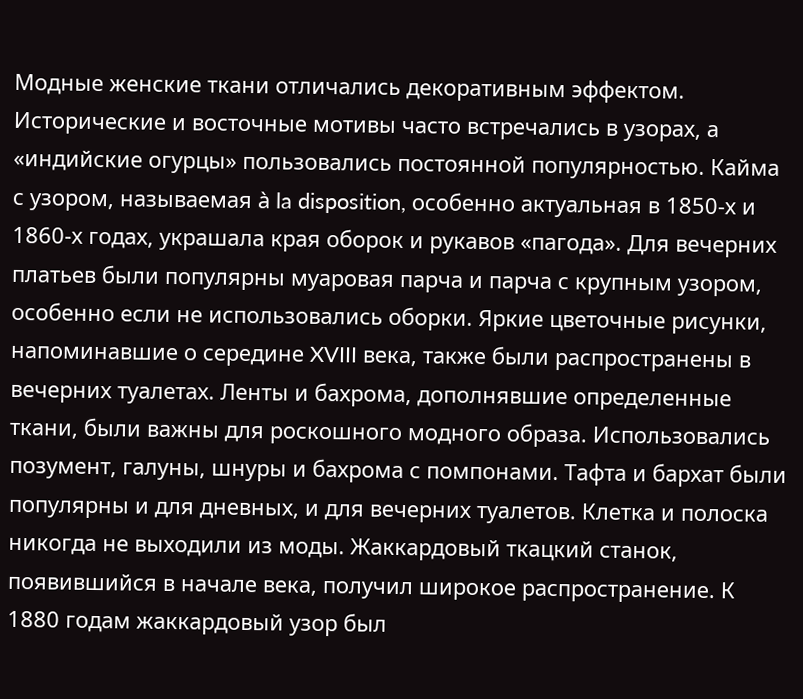Модные женские ткани отличались декоративным эффектом. Исторические и восточные мотивы часто встречались в узорах, а «индийские огурцы» пользовались постоянной популярностью. Кайма с узором, называемая à la disposition, особенно актуальная в 1850-х и 1860-х годах, украшала края оборок и рукавов «пагода». Для вечерних платьев были популярны муаровая парча и парча с крупным узором, особенно если не использовались оборки. Яркие цветочные рисунки, напоминавшие о середине XVIII века, также были распространены в вечерних туалетах. Ленты и бахрома, дополнявшие определенные ткани, были важны для роскошного модного образа. Использовались позумент, галуны, шнуры и бахрома с помпонами. Тафта и бархат были популярны и для дневных, и для вечерних туалетов. Клетка и полоска никогда не выходили из моды. Жаккардовый ткацкий станок, появившийся в начале века, получил широкое распространение. К 1880 годам жаккардовый узор был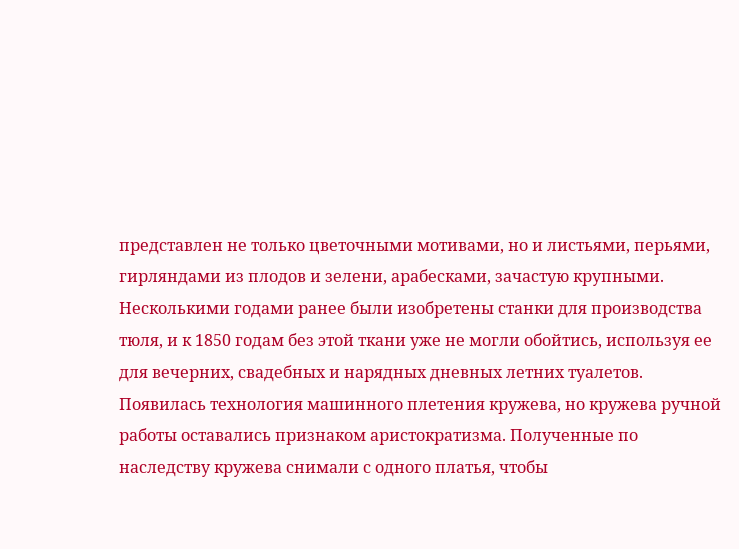представлен не только цветочными мотивами, но и листьями, перьями, гирляндами из плодов и зелени, арабесками, зачастую крупными. Несколькими годами ранее были изобретены станки для производства тюля, и к 1850 годам без этой ткани уже не могли обойтись, используя ее для вечерних, свадебных и нарядных дневных летних туалетов. Появилась технология машинного плетения кружева, но кружева ручной работы оставались признаком аристократизма. Полученные по наследству кружева снимали с одного платья, чтобы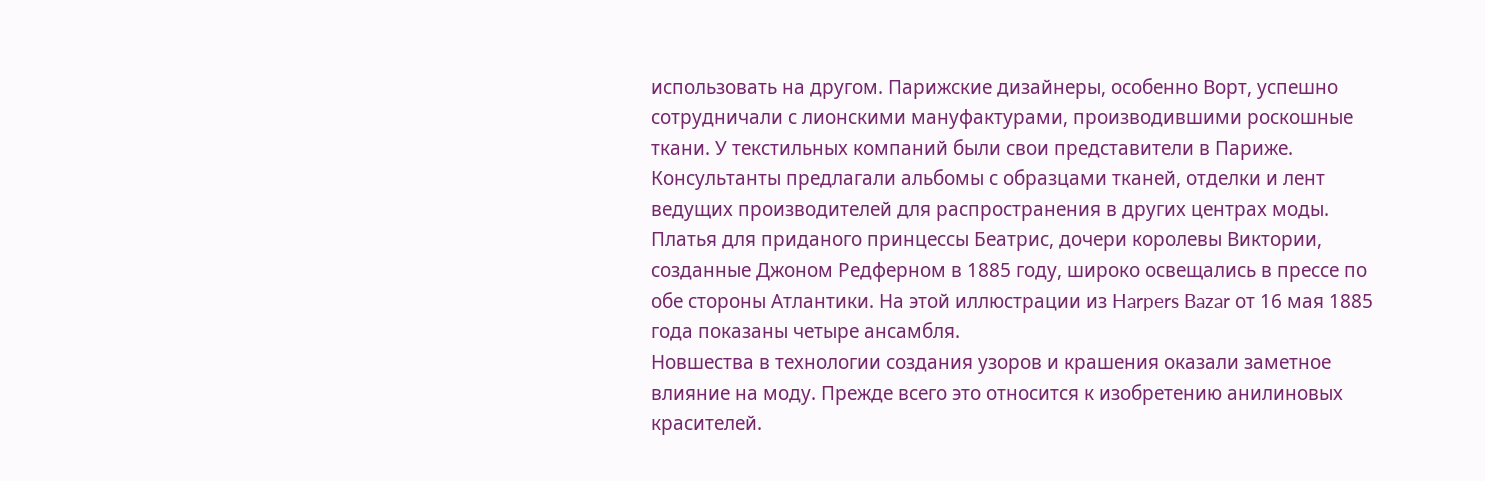использовать на другом. Парижские дизайнеры, особенно Ворт, успешно сотрудничали с лионскими мануфактурами, производившими роскошные ткани. У текстильных компаний были свои представители в Париже. Консультанты предлагали альбомы с образцами тканей, отделки и лент ведущих производителей для распространения в других центрах моды.
Платья для приданого принцессы Беатрис, дочери королевы Виктории, созданные Джоном Редферном в 1885 году, широко освещались в прессе по обе стороны Атлантики. На этой иллюстрации из Harpers Bazar от 16 мая 1885 года показаны четыре ансамбля.
Новшества в технологии создания узоров и крашения оказали заметное влияние на моду. Прежде всего это относится к изобретению анилиновых красителей.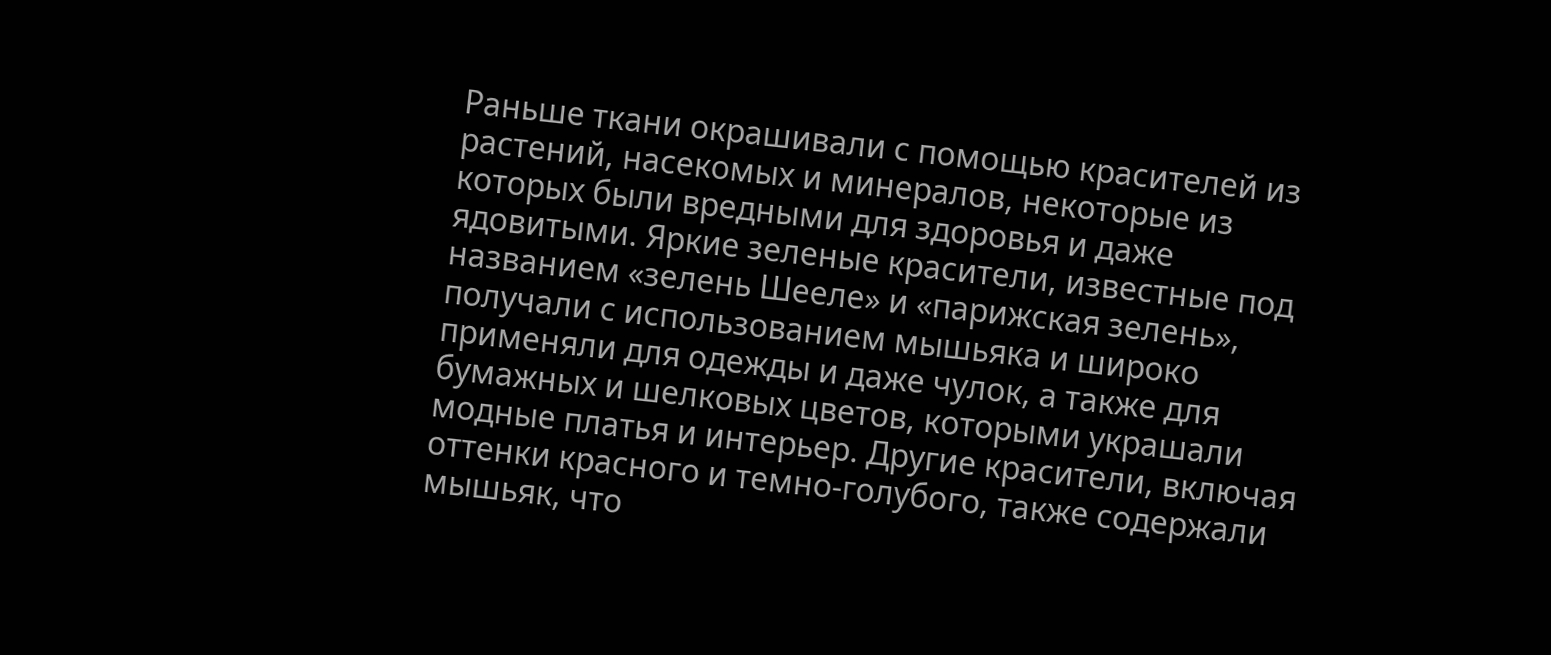Раньше ткани окрашивали с помощью красителей из растений, насекомых и минералов, некоторые из которых были вредными для здоровья и даже ядовитыми. Яркие зеленые красители, известные под названием «зелень Шееле» и «парижская зелень», получали с использованием мышьяка и широко применяли для одежды и даже чулок, а также для бумажных и шелковых цветов, которыми украшали модные платья и интерьер. Другие красители, включая оттенки красного и темно-голубого, также содержали мышьяк, что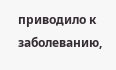приводило к заболеванию,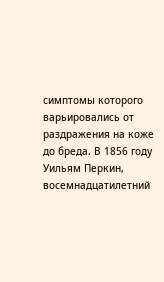симптомы которого варьировались от раздражения на коже до бреда. В 1856 году Уильям Перкин, восемнадцатилетний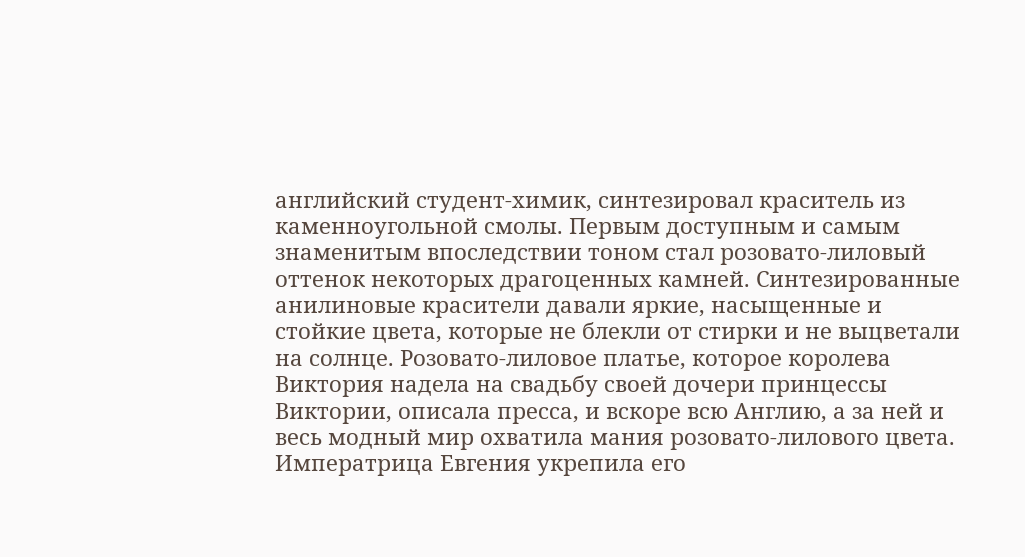английский студент-химик, синтезировал краситель из каменноугольной смолы. Первым доступным и самым знаменитым впоследствии тоном стал розовато-лиловый оттенок некоторых драгоценных камней. Синтезированные анилиновые красители давали яркие, насыщенные и стойкие цвета, которые не блекли от стирки и не выцветали на солнце. Розовато-лиловое платье, которое королева Виктория надела на свадьбу своей дочери принцессы Виктории, описала пресса, и вскоре всю Англию, а за ней и весь модный мир охватила мания розовато-лилового цвета. Императрица Евгения укрепила его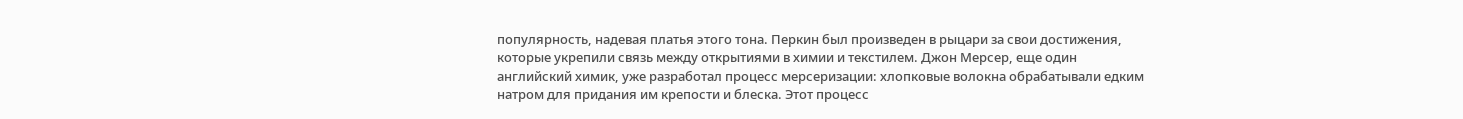популярность, надевая платья этого тона. Перкин был произведен в рыцари за свои достижения, которые укрепили связь между открытиями в химии и текстилем. Джон Мерсер, еще один английский химик, уже разработал процесс мерсеризации: хлопковые волокна обрабатывали едким натром для придания им крепости и блеска. Этот процесс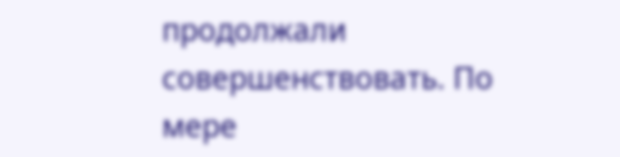продолжали совершенствовать. По мере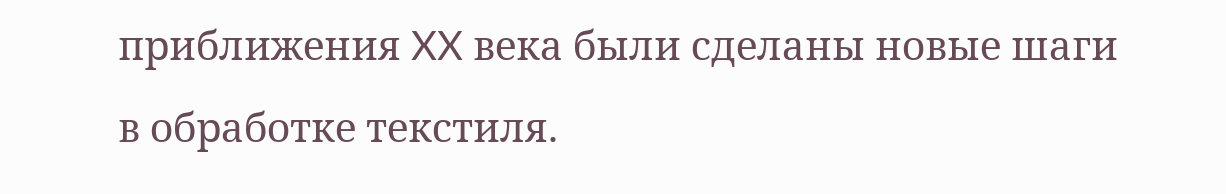приближения XX века были сделаны новые шаги в обработке текстиля.